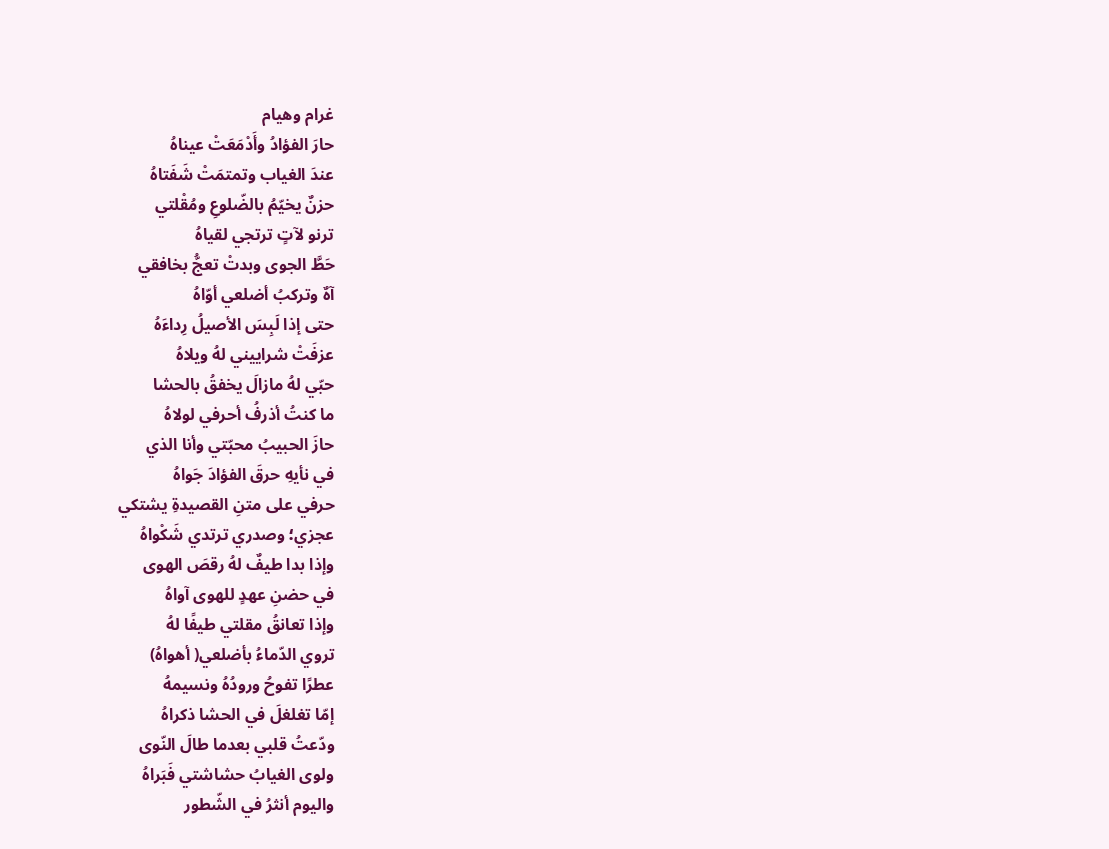غرام وهيام
حارَ الفؤادُ وأَدْمَعَتْ عيناهُ
عندَ الغياب وتمتمَتْ شَفَتاهُ
حزنٌ يخيّمُ بالضّلوعِ ومُقْلتي
ترنو لآتٍ ترتجي لقياهُ
حَطَّ الجوى وبدتْ تعجُّ بخافقي
آهٌ وتركبُ أضلعي أوّاهُ
حتى إذا لَبِسَ الأصيلُ رِداءَهُ
عزفَتْ شراييني لهُ ويلاهُ
حبّي لهُ مازالَ يخفقُ بالحشا
ما كنتُ أذرفُ أحرفي لولاهُ
حازَ الحبيبُ محبّتي وأنا الذي
في نأيهِ حرقَ الفؤادَ جَواهُ
حرفي على متنِ القصيدةِ يشتكي
عجزي؛ وصدري ترتدي شَكْواهُ
وإذا بدا طيفٌ لهُ رقصَ الهوى
في حضنِ عهدٍ للهوى آواهُ
وإذا تعانقُ مقلتي طيفًا لهُ
تروي الدّماءُ بأضلعي( أهواهُ)
عطرًا تفوحُ ورودُهُ ونسيمهُ
إمّا تغلغلَ في الحشا ذكراهُ
ودّعتُ قلبي بعدما طالَ النّوى
ولوى الغيابُ حشاشتي فَبَراهُ
واليوم أنثرُ في الشّطور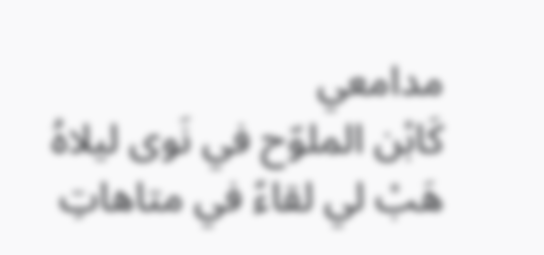مدامعي
كَابْن الملوّح في نَوى ليلاهُ
هَبْ لي لقاءً في متاهاتِ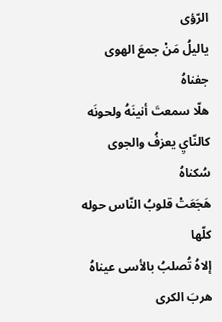الرّؤى
ياليلُ مَنْ جمعَ الهوى جفناهُ
هلّا سمعتَ أنينَهُ ولحونَه
كالنّايِ يعزفُ والجوى سُكناهُ
هَجَعَتْ قلوبُ النّاس حوله كلّها
إلاهُ تُصلبُ بالأسى عيناهُ
هربَ الكرى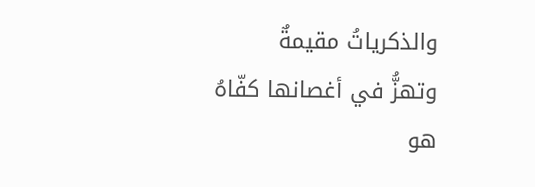والذكرياتُ مقيمةٌ
وتهزُّ في أغصانها كفّاهُ
هو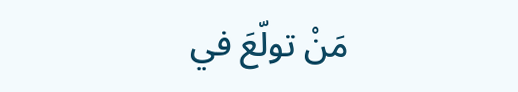مَنْ تولّعَ في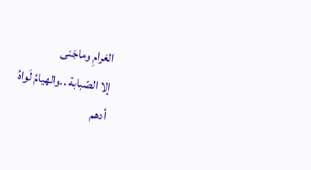الغرامِ وماجَنى
إلا الصّبابة ..والهيامُ لَواهُ
أدهم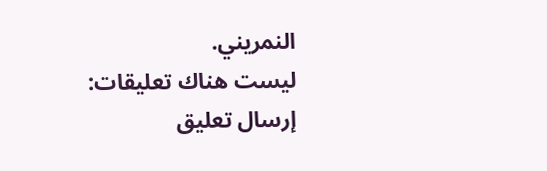النمريني.
ليست هناك تعليقات:
إرسال تعليق